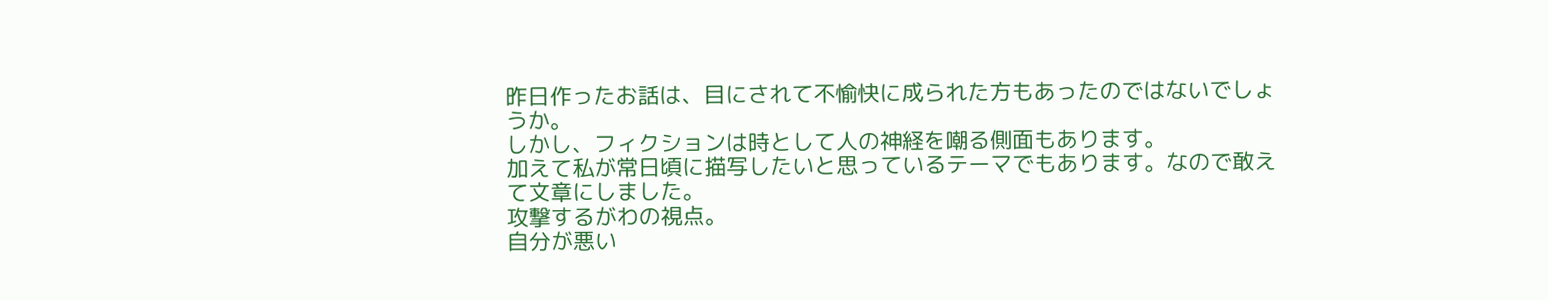昨日作ったお話は、目にされて不愉快に成られた方もあったのではないでしょうか。
しかし、フィクションは時として人の神経を嘲る側面もあります。
加えて私が常日頃に描写したいと思っているテーマでもあります。なので敢えて文章にしました。
攻撃するがわの視点。
自分が悪い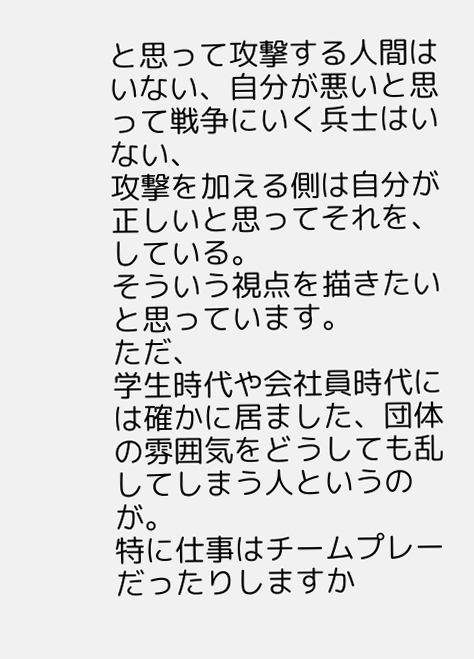と思って攻撃する人間はいない、自分が悪いと思って戦争にいく兵士はいない、
攻撃を加える側は自分が正しいと思ってそれを、している。
そういう視点を描きたいと思っています。
ただ、
学生時代や会社員時代には確かに居ました、団体の雰囲気をどうしても乱してしまう人というのが。
特に仕事はチームプレーだったりしますか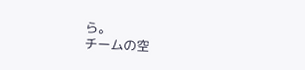ら。
チームの空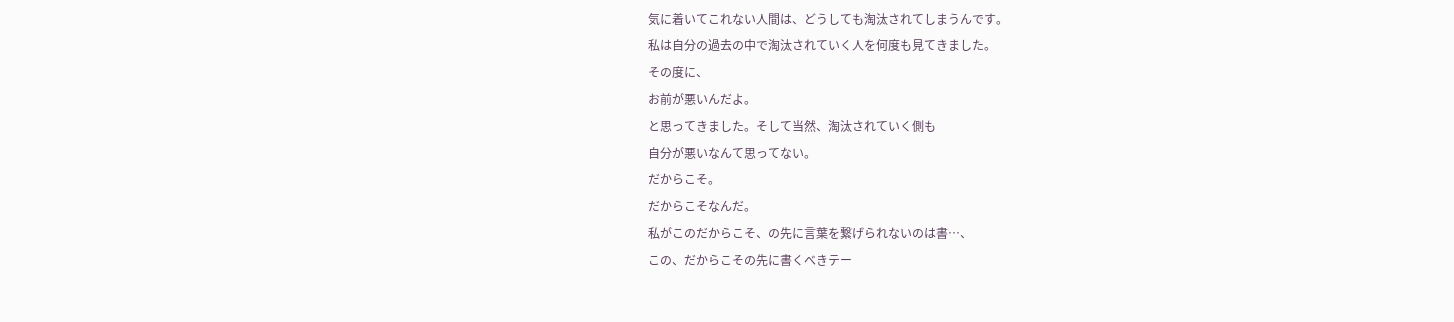気に着いてこれない人間は、どうしても淘汰されてしまうんです。
私は自分の過去の中で淘汰されていく人を何度も見てきました。
その度に、
お前が悪いんだよ。
と思ってきました。そして当然、淘汰されていく側も
自分が悪いなんて思ってない。
だからこそ。
だからこそなんだ。
私がこのだからこそ、の先に言葉を繋げられないのは書…、
この、だからこその先に書くべきテー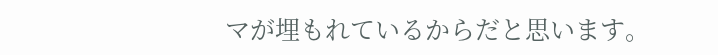マが埋もれているからだと思います。